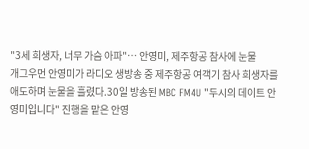"3세 희생자, 너무 가슴 아파"… 안영미, 제주항공 참사에 눈물
개그우먼 안영미가 라디오 생방송 중 제주항공 여객기 참사 희생자를 애도하며 눈물을 흘렸다.30일 방송된 MBC FM4U "두시의 데이트 안영미입니다" 진행을 맡은 안영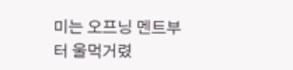미는 오프닝 멘트부터 울먹거렸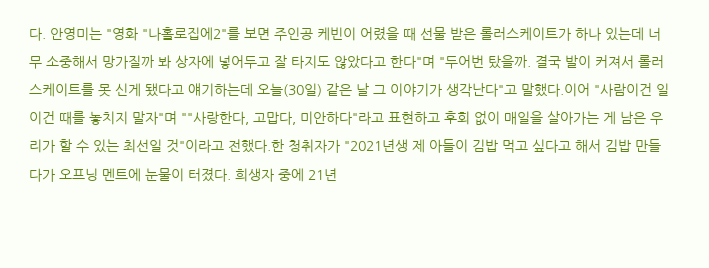다. 안영미는 "영화 "나홀로집에2"를 보면 주인공 케빈이 어렸을 때 선물 받은 롤러스케이트가 하나 있는데 너무 소중해서 망가질까 봐 상자에 넣어두고 잘 타지도 않았다고 한다"며 "두어번 탔을까. 결국 발이 커져서 롤러스케이트를 못 신게 됐다고 얘기하는데 오늘(30일) 같은 날 그 이야기가 생각난다"고 말했다.이어 "사람이건 일이건 때를 놓치지 말자"며 ""사랑한다, 고맙다, 미안하다"라고 표현하고 후회 없이 매일을 살아가는 게 남은 우리가 할 수 있는 최선일 것"이라고 전했다.한 청취자가 "2021년생 제 아들이 김밥 먹고 싶다고 해서 김밥 만들다가 오프닝 멘트에 눈물이 터졌다. 희생자 중에 21년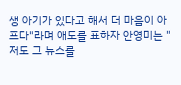생 아기가 있다고 해서 더 마음이 아프다"라며 애도를 표하자 안영미는 "저도 그 뉴스를